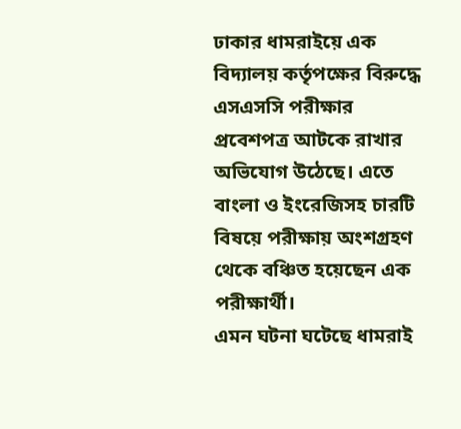ঢাকার ধামরাইয়ে এক বিদ্যালয় কর্তৃপক্ষের বিরুদ্ধে এসএসসি পরীক্ষার প্রবেশপত্র আটকে রাখার অভিযোগ উঠেছে। এতে বাংলা ও ইংরেজিসহ চারটি বিষয়ে পরীক্ষায় অংশগ্রহণ থেকে বঞ্চিত হয়েছেন এক পরীক্ষার্থী।
এমন ঘটনা ঘটেছে ধামরাই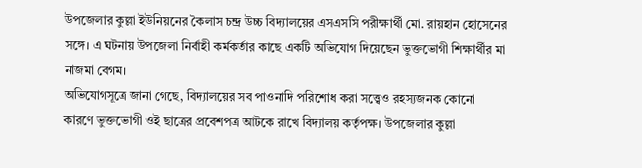উপজেলার কুল্লা ইউনিয়নের কৈলাস চন্দ্র উচ্চ বিদ্যালয়ের এসএসসি পরীক্ষার্থী মো. রায়হান হোসেনের সঙ্গে। এ ঘটনায় উপজেলা নির্বাহী কর্মকর্তার কাছে একটি অভিযোগ দিয়েছেন ভুক্তভোগী শিক্ষার্থীর মা নাজমা বেগম।
অভিযোগসূত্রে জানা গেছে, বিদ্যালয়ের সব পাওনাদি পরিশোধ করা সত্ত্বেও রহস্যজনক কোনো কারণে ভুক্তভোগী ওই ছাত্রের প্রবেশপত্র আটকে রাখে বিদ্যালয় কর্তৃপক্ষ। উপজেলার কুল্লা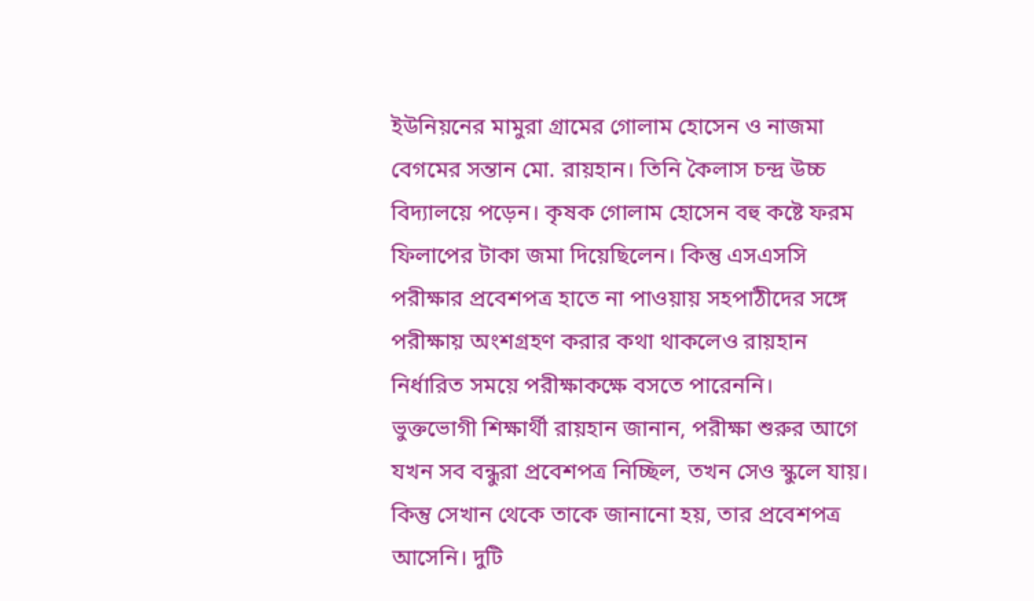ইউনিয়নের মামুরা গ্রামের গোলাম হোসেন ও নাজমা বেগমের সন্তান মো. রায়হান। তিনি কৈলাস চন্দ্র উচ্চ বিদ্যালয়ে পড়েন। কৃষক গোলাম হোসেন বহু কষ্টে ফরম ফিলাপের টাকা জমা দিয়েছিলেন। কিন্তু এসএসসি পরীক্ষার প্রবেশপত্র হাতে না পাওয়ায় সহপাঠীদের সঙ্গে পরীক্ষায় অংশগ্রহণ করার কথা থাকলেও রায়হান নির্ধারিত সময়ে পরীক্ষাকক্ষে বসতে পারেননি।
ভুক্তভোগী শিক্ষার্থী রায়হান জানান, পরীক্ষা শুরুর আগে যখন সব বন্ধুরা প্রবেশপত্র নিচ্ছিল, তখন সেও স্কুলে যায়। কিন্তু সেখান থেকে তাকে জানানো হয়, তার প্রবেশপত্র আসেনি। দুটি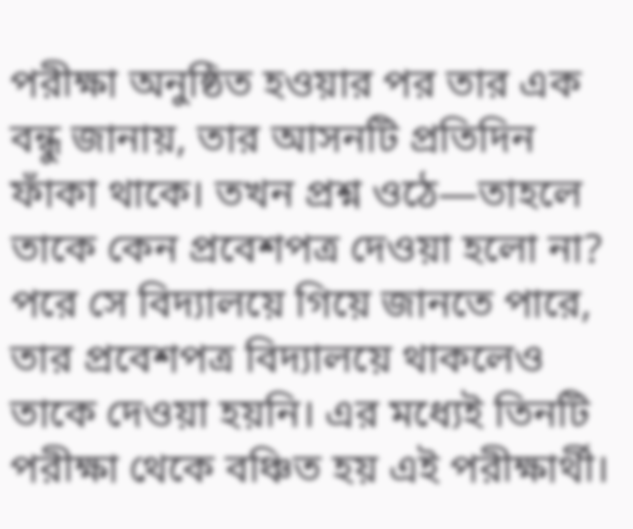পরীক্ষা অনুষ্ঠিত হওয়ার পর তার এক বন্ধু জানায়, তার আসনটি প্রতিদিন ফাঁকা থাকে। তখন প্রশ্ন ওঠে—তাহলে তাকে কেন প্রবেশপত্র দেওয়া হলো না? পরে সে বিদ্যালয়ে গিয়ে জানতে পারে, তার প্রবেশপত্র বিদ্যালয়ে থাকলেও তাকে দেওয়া হয়নি। এর মধ্যেই তিনটি পরীক্ষা থেকে বঞ্চিত হয় এই পরীক্ষার্থী।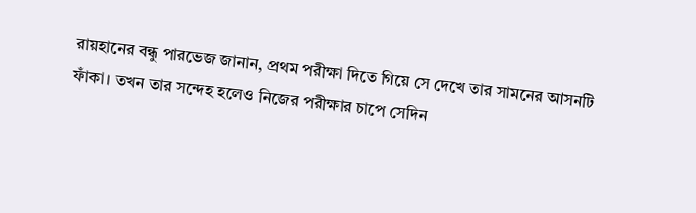রায়হানের বন্ধু পারভেজ জানান, প্রথম পরীক্ষা দিতে গিয়ে সে দেখে তার সামনের আসনটি ফাঁকা। তখন তার সন্দেহ হলেও নিজের পরীক্ষার চাপে সেদিন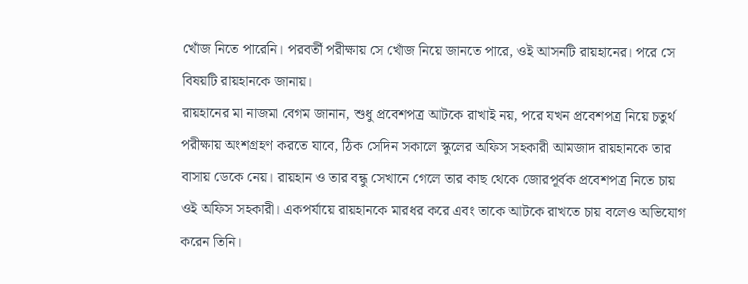খোঁজ নিতে পারেনি। পরবর্তী পরীক্ষায় সে খোঁজ নিয়ে জানতে পারে, ওই আসনটি রায়হানের। পরে সে বিষয়টি রায়হানকে জানায়।
রায়হানের মা নাজমা বেগম জানান, শুধু প্রবেশপত্র আটকে রাখাই নয়, পরে যখন প্রবেশপত্র নিয়ে চতুর্থ পরীক্ষায় অংশগ্রহণ করতে যাবে, ঠিক সেদিন সকালে স্কুলের অফিস সহকারী আমজাদ রায়হানকে তার বাসায় ডেকে নেয়। রায়হান ও তার বন্ধু সেখানে গেলে তার কাছ থেকে জোরপূর্বক প্রবেশপত্র নিতে চায় ওই অফিস সহকারী। একপর্যায়ে রায়হানকে মারধর করে এবং তাকে আটকে রাখতে চায় বলেও অভিযোগ করেন তিনি।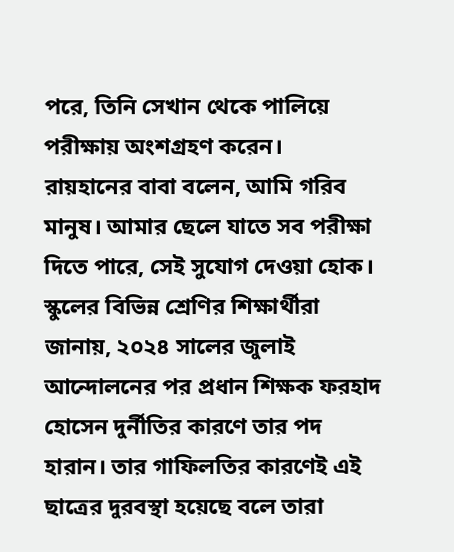পরে, তিনি সেখান থেকে পালিয়ে পরীক্ষায় অংশগ্রহণ করেন।
রায়হানের বাবা বলেন, আমি গরিব মানুষ। আমার ছেলে যাতে সব পরীক্ষা দিতে পারে, সেই সুযোগ দেওয়া হোক।
স্কুলের বিভিন্ন শ্রেণির শিক্ষার্থীরা জানায়, ২০২৪ সালের জুলাই আন্দোলনের পর প্রধান শিক্ষক ফরহাদ হোসেন দুর্নীতির কারণে তার পদ হারান। তার গাফিলতির কারণেই এই ছাত্রের দুরবস্থা হয়েছে বলে তারা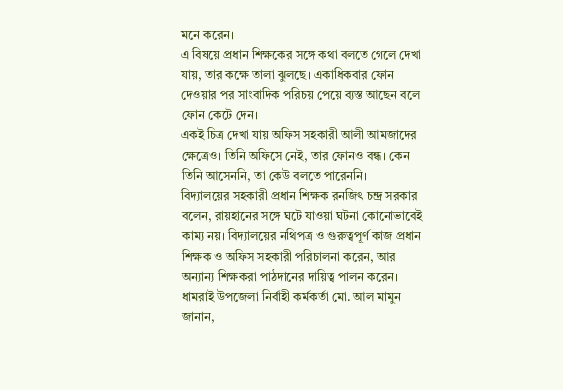মনে করেন।
এ বিষয়ে প্রধান শিক্ষকের সঙ্গে কথা বলতে গেলে দেখা যায়, তার কক্ষে তালা ঝুলছে। একাধিকবার ফোন দেওয়ার পর সাংবাদিক পরিচয় পেয়ে ব্যস্ত আছেন বলে ফোন কেটে দেন।
একই চিত্র দেখা যায় অফিস সহকারী আলী আমজাদের ক্ষেত্রেও। তিনি অফিসে নেই, তার ফোনও বন্ধ। কেন তিনি আসেননি, তা কেউ বলতে পারেননি।
বিদ্যালয়ের সহকারী প্রধান শিক্ষক রনজিৎ চন্দ্র সরকার বলেন, রায়হানের সঙ্গে ঘটে যাওয়া ঘটনা কোনোভাবেই কাম্য নয়। বিদ্যালয়ের নথিপত্র ও গুরুত্বপূর্ণ কাজ প্রধান শিক্ষক ও অফিস সহকারী পরিচালনা করেন, আর অন্যান্য শিক্ষকরা পাঠদানের দায়িত্ব পালন করেন।
ধামরাই উপজেলা নির্বাহী কর্মকর্তা মো. আল মামুন জানান,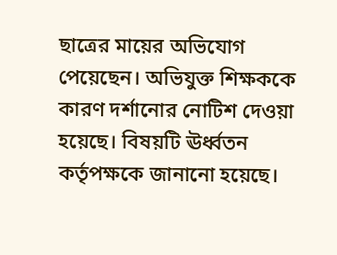ছাত্রের মায়ের অভিযোগ পেয়েছেন। অভিযুক্ত শিক্ষককে কারণ দর্শানোর নোটিশ দেওয়া হয়েছে। বিষয়টি ঊর্ধ্বতন কর্তৃপক্ষকে জানানো হয়েছে।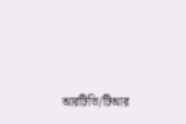আরটিভি/টিআর